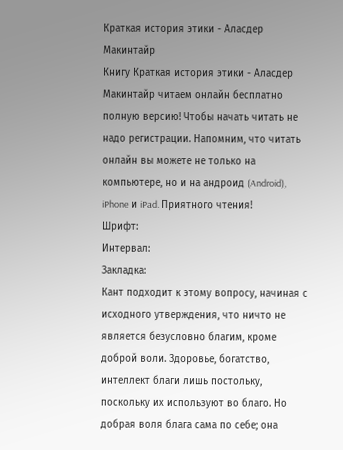Краткая история этики - Аласдер Макинтайр
Книгу Краткая история этики - Аласдер Макинтайр читаем онлайн бесплатно полную версию! Чтобы начать читать не надо регистрации. Напомним, что читать онлайн вы можете не только на компьютере, но и на андроид (Android), iPhone и iPad. Приятного чтения!
Шрифт:
Интервал:
Закладка:
Кант подходит к этому вопросу, начиная с исходного утверждения, что ничто не является безусловно благим, кроме доброй воли. Здоровье, богатство, интеллект благи лишь постольку, поскольку их используют во благо. Но добрая воля блага сама по себе; она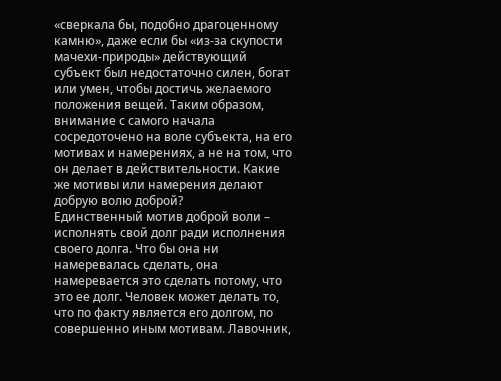«сверкала бы, подобно драгоценному камню», даже если бы «из-за скупости мачехи-природы» действующий субъект был недостаточно силен, богат или умен, чтобы достичь желаемого положения вещей. Таким образом, внимание с самого начала сосредоточено на воле субъекта, на его мотивах и намерениях, а не на том, что он делает в действительности. Какие же мотивы или намерения делают добрую волю доброй?
Единственный мотив доброй воли – исполнять свой долг ради исполнения своего долга. Что бы она ни намеревалась сделать, она намеревается это сделать потому, что это ее долг. Человек может делать то, что по факту является его долгом, по совершенно иным мотивам. Лавочник,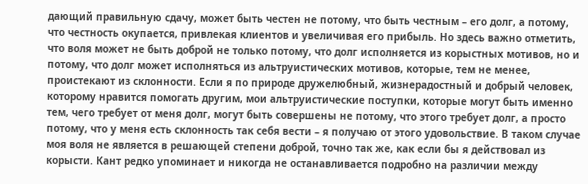дающий правильную сдачу, может быть честен не потому, что быть честным – его долг, а потому, что честность окупается, привлекая клиентов и увеличивая его прибыль. Но здесь важно отметить, что воля может не быть доброй не только потому, что долг исполняется из корыстных мотивов, но и потому, что долг может исполняться из альтруистических мотивов, которые, тем не менее, проистекают из склонности. Если я по природе дружелюбный, жизнерадостный и добрый человек, которому нравится помогать другим, мои альтруистические поступки, которые могут быть именно тем, чего требует от меня долг, могут быть совершены не потому, что этого требует долг, а просто потому, что у меня есть склонность так себя вести – я получаю от этого удовольствие. В таком случае моя воля не является в решающей степени доброй, точно так же, как если бы я действовал из корысти. Кант редко упоминает и никогда не останавливается подробно на различии между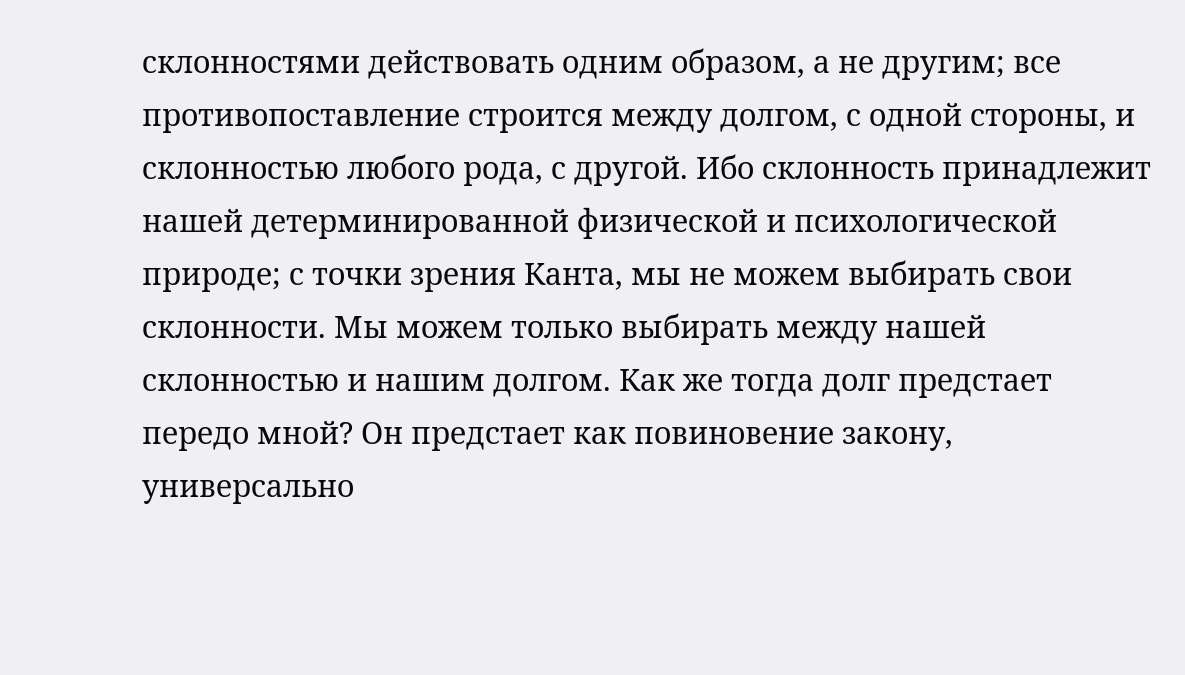склонностями действовать одним образом, а не другим; все противопоставление строится между долгом, с одной стороны, и склонностью любого рода, с другой. Ибо склонность принадлежит нашей детерминированной физической и психологической природе; с точки зрения Канта, мы не можем выбирать свои склонности. Мы можем только выбирать между нашей склонностью и нашим долгом. Как же тогда долг предстает передо мной? Он предстает как повиновение закону, универсально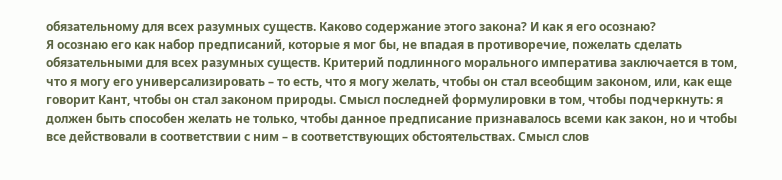обязательному для всех разумных существ. Каково содержание этого закона? И как я его осознаю?
Я осознаю его как набор предписаний, которые я мог бы, не впадая в противоречие, пожелать сделать обязательными для всех разумных существ. Критерий подлинного морального императива заключается в том, что я могу его универсализировать – то есть, что я могу желать, чтобы он стал всеобщим законом, или, как еще говорит Кант, чтобы он стал законом природы. Смысл последней формулировки в том, чтобы подчеркнуть: я должен быть способен желать не только, чтобы данное предписание признавалось всеми как закон, но и чтобы все действовали в соответствии с ним – в соответствующих обстоятельствах. Смысл слов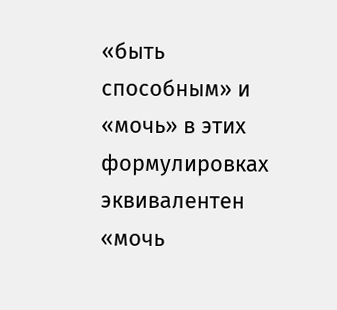«быть способным» и «мочь» в этих формулировках эквивалентен «мочь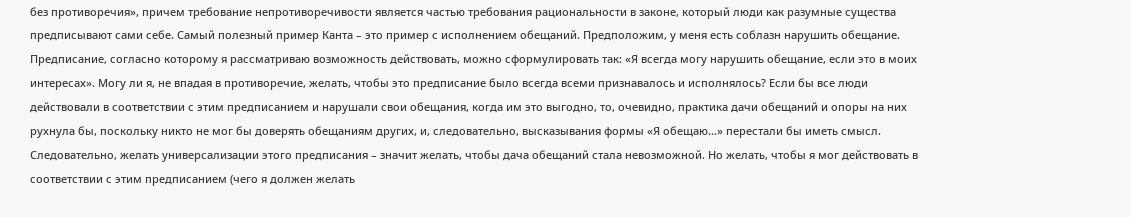без противоречия», причем требование непротиворечивости является частью требования рациональности в законе, который люди как разумные существа предписывают сами себе. Самый полезный пример Канта – это пример с исполнением обещаний. Предположим, у меня есть соблазн нарушить обещание. Предписание, согласно которому я рассматриваю возможность действовать, можно сформулировать так: «Я всегда могу нарушить обещание, если это в моих интересах». Могу ли я, не впадая в противоречие, желать, чтобы это предписание было всегда всеми признавалось и исполнялось? Если бы все люди действовали в соответствии с этим предписанием и нарушали свои обещания, когда им это выгодно, то, очевидно, практика дачи обещаний и опоры на них рухнула бы, поскольку никто не мог бы доверять обещаниям других, и, следовательно, высказывания формы «Я обещаю…» перестали бы иметь смысл. Следовательно, желать универсализации этого предписания – значит желать, чтобы дача обещаний стала невозможной. Но желать, чтобы я мог действовать в соответствии с этим предписанием (чего я должен желать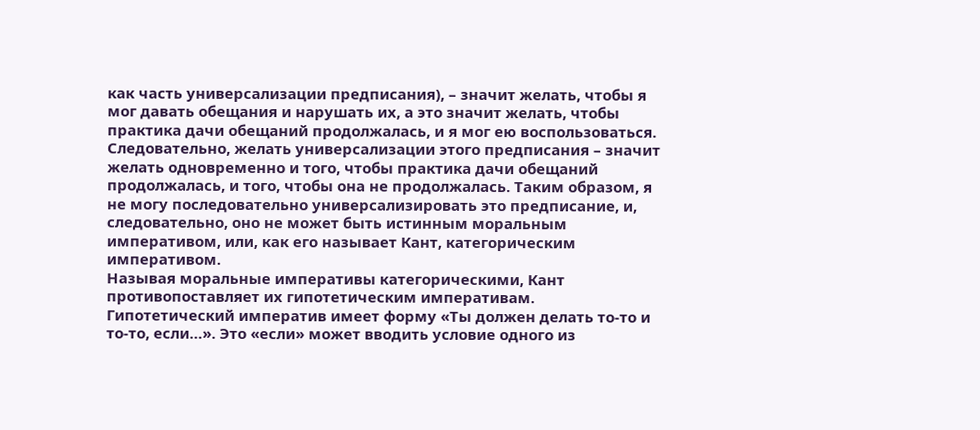как часть универсализации предписания), – значит желать, чтобы я мог давать обещания и нарушать их, а это значит желать, чтобы практика дачи обещаний продолжалась, и я мог ею воспользоваться. Следовательно, желать универсализации этого предписания – значит желать одновременно и того, чтобы практика дачи обещаний продолжалась, и того, чтобы она не продолжалась. Таким образом, я не могу последовательно универсализировать это предписание, и, следовательно, оно не может быть истинным моральным императивом, или, как его называет Кант, категорическим императивом.
Называя моральные императивы категорическими, Кант противопоставляет их гипотетическим императивам. Гипотетический императив имеет форму «Ты должен делать то-то и то-то, если…». Это «если» может вводить условие одного из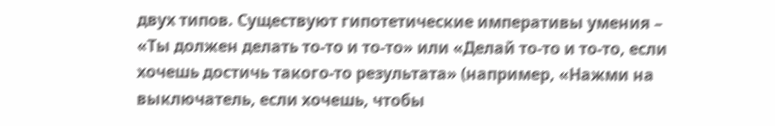двух типов. Существуют гипотетические императивы умения – «Ты должен делать то-то и то-то» или «Делай то-то и то-то, если хочешь достичь такого-то результата» (например, «Нажми на выключатель, если хочешь, чтобы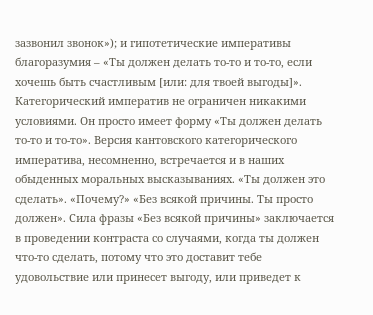зазвонил звонок»); и гипотетические императивы благоразумия – «Ты должен делать то-то и то-то, если хочешь быть счастливым [или: для твоей выгоды]». Категорический императив не ограничен никакими условиями. Он просто имеет форму «Ты должен делать то-то и то-то». Версия кантовского категорического императива, несомненно, встречается и в наших обыденных моральных высказываниях. «Ты должен это сделать». «Почему?» «Без всякой причины. Ты просто должен». Сила фразы «Без всякой причины» заключается в проведении контраста со случаями, когда ты должен что-то сделать, потому что это доставит тебе удовольствие или принесет выгоду, или приведет к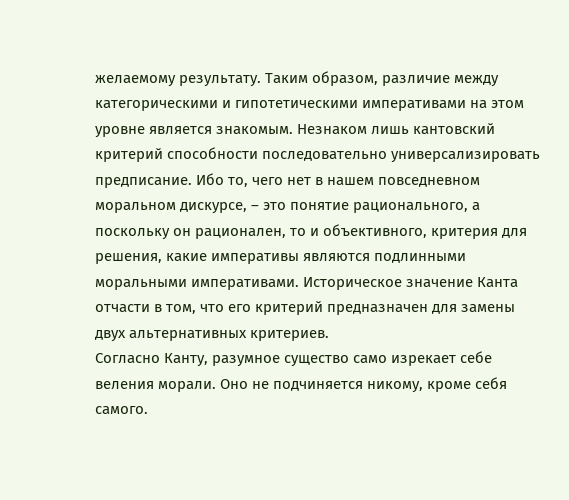желаемому результату. Таким образом, различие между категорическими и гипотетическими императивами на этом уровне является знакомым. Незнаком лишь кантовский критерий способности последовательно универсализировать предписание. Ибо то, чего нет в нашем повседневном моральном дискурсе, – это понятие рационального, а поскольку он рационален, то и объективного, критерия для решения, какие императивы являются подлинными моральными императивами. Историческое значение Канта отчасти в том, что его критерий предназначен для замены двух альтернативных критериев.
Согласно Канту, разумное существо само изрекает себе веления морали. Оно не подчиняется никому, кроме себя самого.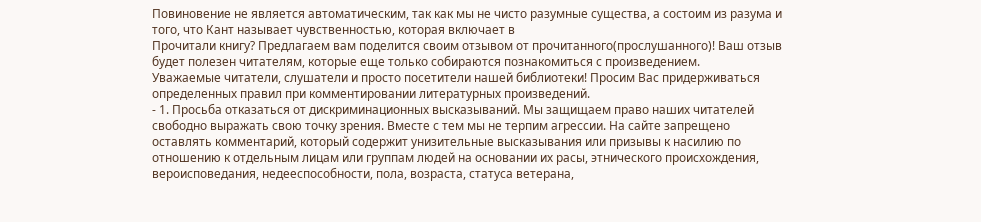Повиновение не является автоматическим, так как мы не чисто разумные существа, а состоим из разума и того, что Кант называет чувственностью, которая включает в
Прочитали книгу? Предлагаем вам поделится своим отзывом от прочитанного(прослушанного)! Ваш отзыв будет полезен читателям, которые еще только собираются познакомиться с произведением.
Уважаемые читатели, слушатели и просто посетители нашей библиотеки! Просим Вас придерживаться определенных правил при комментировании литературных произведений.
- 1. Просьба отказаться от дискриминационных высказываний. Мы защищаем право наших читателей свободно выражать свою точку зрения. Вместе с тем мы не терпим агрессии. На сайте запрещено оставлять комментарий, который содержит унизительные высказывания или призывы к насилию по отношению к отдельным лицам или группам людей на основании их расы, этнического происхождения, вероисповедания, недееспособности, пола, возраста, статуса ветерана,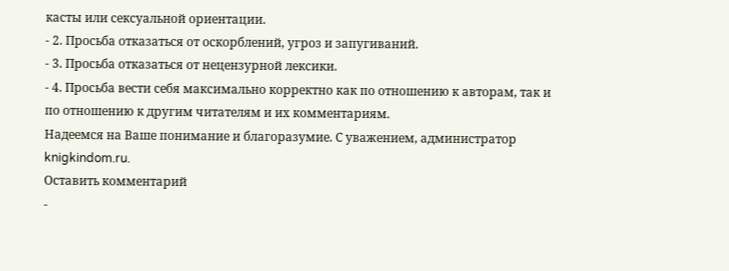касты или сексуальной ориентации.
- 2. Просьба отказаться от оскорблений, угроз и запугиваний.
- 3. Просьба отказаться от нецензурной лексики.
- 4. Просьба вести себя максимально корректно как по отношению к авторам, так и по отношению к другим читателям и их комментариям.
Надеемся на Ваше понимание и благоразумие. С уважением, администратор knigkindom.ru.
Оставить комментарий
-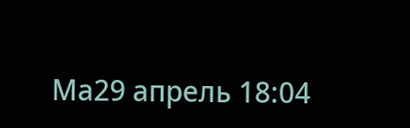Ма29 апрель 18:04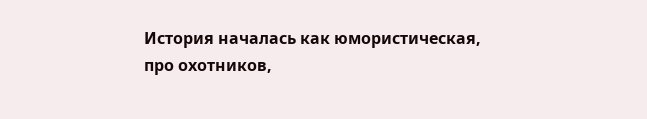История началась как юмористическая, про охотников,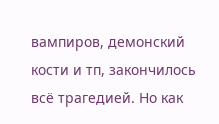вампиров, демонский кости и тп, закончилось всё трагедией. Но как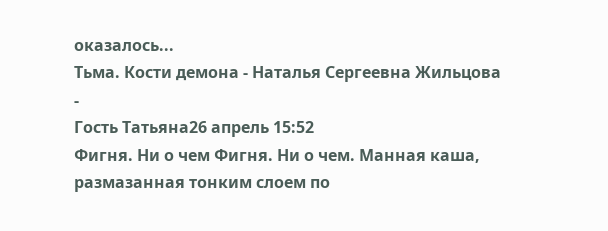оказалось...
Тьма. Кости демона - Наталья Сергеевна Жильцова
-
Гость Татьяна26 апрель 15:52
Фигня. Ни о чем Фигня. Ни о чем. Манная каша, размазанная тонким слоем по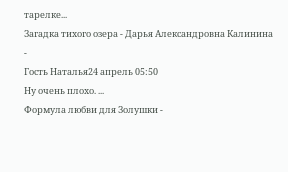тарелке...
Загадка тихого озера - Дарья Александровна Калинина
-
Гость Наталья24 апрель 05:50
Ну очень плохо. ...
Формула любви для Золушки -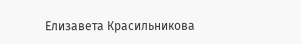Елизавета Красильникова